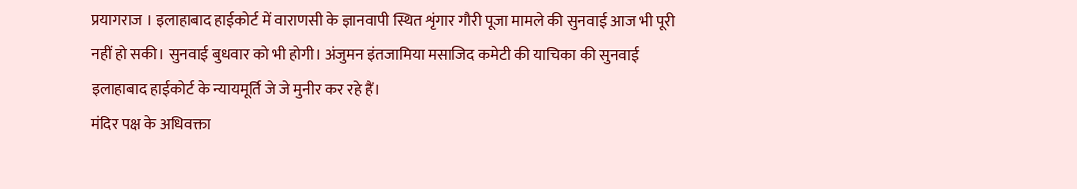प्रयागराज । इलाहाबाद हाईकोर्ट में वाराणसी के ज्ञानवापी स्थित शृंगार गौरी पूजा मामले की सुनवाई आज भी पूरी नहीं हो सकी। सुनवाई बुधवार को भी होगी। अंजुमन इंतजामिया मसाजिद कमेटी की याचिका की सुनवाई इलाहाबाद हाईकोर्ट के न्यायमूर्ति जे जे मुनीर कर रहे हैं।
मंदिर पक्ष के अधिवक्ता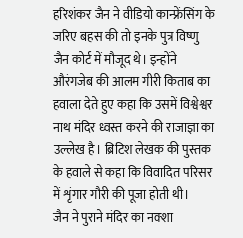हरिशंकर जैन ने वीडियो कान्फ्रेंसिंग के जरिए बहस की तो इनके पुत्र विष्णु जैन कोर्ट में मौजूद थे। इन्होंने औरंगजेब की आलम गीरी किताब का हवाला देते हुए कहा कि उसमें विश्वेश्वर नाथ मंदिर ध्वस्त करने की राजाज्ञा का उल्लेख है। ब्रिटिश लेखक की पुस्तक के हवाले से कहा कि विवादित परिसर में शृंगार गौरी की पूजा होती थी।
जैन ने पुराने मंदिर का नक्शा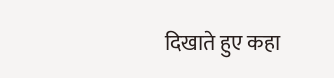दिखाते हुए कहा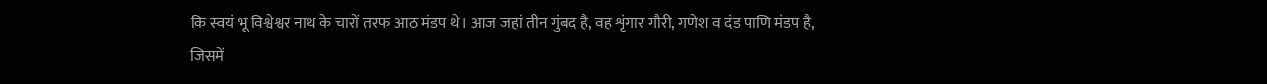कि स्वयं भू विश्वेश्वर नाथ के चारों तरफ आठ मंडप थे। आज जहां तीन गुंबद है, वह शृंगार गौरी, गणेश व दंड पाणि मंडप है, जिसमें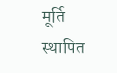मूर्ति स्थापित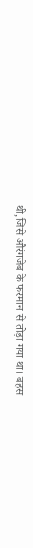थी,जिसे औरंगजेब के फरमान से तोड़ा गया था। बहस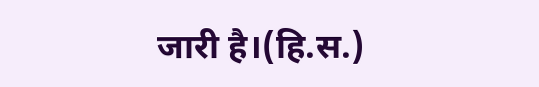जारी है।(हि.स.)